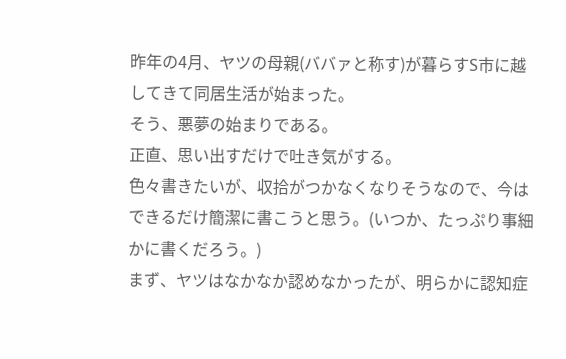昨年の4月、ヤツの母親(ババァと称す)が暮らすS市に越してきて同居生活が始まった。
そう、悪夢の始まりである。
正直、思い出すだけで吐き気がする。
色々書きたいが、収拾がつかなくなりそうなので、今はできるだけ簡潔に書こうと思う。(いつか、たっぷり事細かに書くだろう。)
まず、ヤツはなかなか認めなかったが、明らかに認知症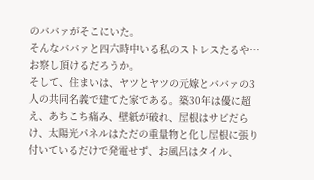のババァがそこにいた。
そんなババァと四六時中いる私のストレスたるや…お察し頂けるだろうか。
そして、住まいは、ヤツとヤツの元嫁とババァの3人の共同名義で建てた家である。築30年は優に超え、あちこち痛み、壁紙が破れ、屋根はサビだらけ、太陽光パネルはただの重量物と化し屋根に張り付いているだけで発電せず、お風呂はタイル、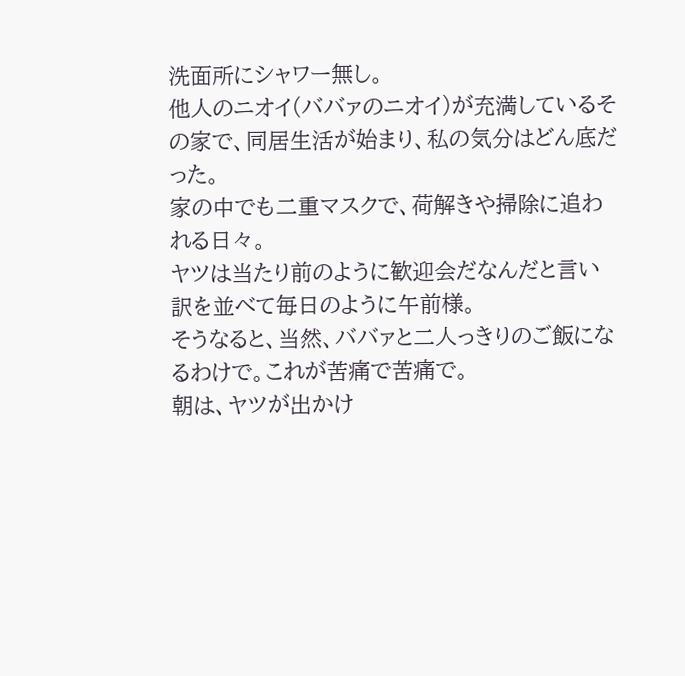洗面所にシャワー無し。
他人のニオイ(ババァのニオイ)が充満しているその家で、同居生活が始まり、私の気分はどん底だった。
家の中でも二重マスクで、荷解きや掃除に追われる日々。
ヤツは当たり前のように歓迎会だなんだと言い訳を並べて毎日のように午前様。
そうなると、当然、ババァと二人っきりのご飯になるわけで。これが苦痛で苦痛で。
朝は、ヤツが出かけ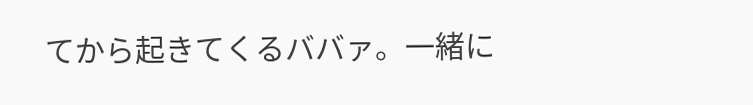てから起きてくるババァ。一緒に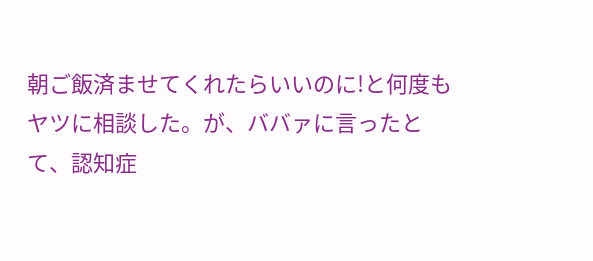朝ご飯済ませてくれたらいいのに!と何度もヤツに相談した。が、ババァに言ったとて、認知症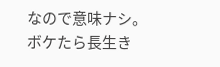なので意味ナシ。
ボケたら長生き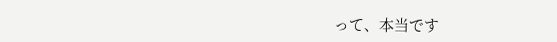って、本当です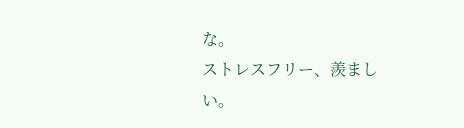な。
ストレスフリー、羨ましい。